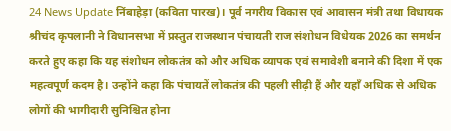24 News Update निंबाहेड़ा (कविता पारख)। पूर्व नगरीय विकास एवं आवासन मंत्री तथा विधायक श्रीचंद कृपलानी ने विधानसभा में प्रस्तुत राजस्थान पंचायती राज संशोधन विधेयक 2026 का समर्थन करते हुए कहा कि यह संशोधन लोकतंत्र को और अधिक व्यापक एवं समावेशी बनाने की दिशा में एक महत्वपूर्ण कदम है। उन्होंने कहा कि पंचायतें लोकतंत्र की पहली सीढ़ी हैं और यहाँ अधिक से अधिक लोगों की भागीदारी सुनिश्चित होना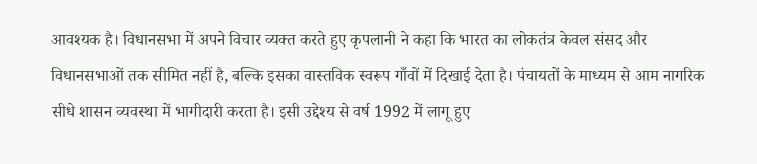आवश्यक है। विधानसभा में अपने विचार व्यक्त करते हुए कृपलानी ने कहा कि भारत का लोकतंत्र केवल संसद और विधानसभाओं तक सीमित नहीं है, बल्कि इसका वास्तविक स्वरूप गाँवों में दिखाई देता है। पंचायतों के माध्यम से आम नागरिक सीधे शासन व्यवस्था में भागीदारी करता है। इसी उद्देश्य से वर्ष 1992 में लागू हुए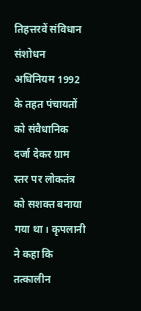तिहत्तरवें संविधान संशोधन अधिनियम 1992 के तहत पंचायतों को संवैधानिक दर्जा देकर ग्राम स्तर पर लोकतंत्र को सशक्त बनाया गया था। कृपलानी ने कहा कि तत्कालीन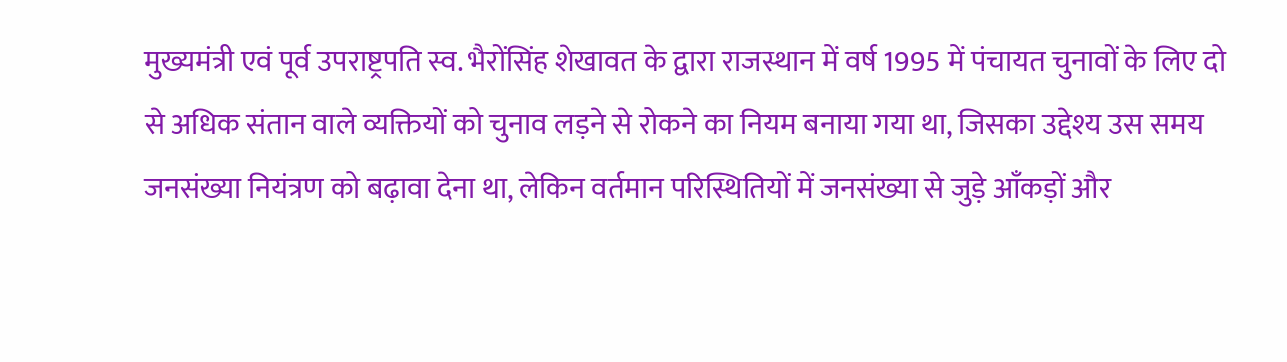मुख्यमंत्री एवं पूर्व उपराष्ट्रपति स्व. भैरोंसिंह शेखावत के द्वारा राजस्थान में वर्ष 1995 में पंचायत चुनावों के लिए दो से अधिक संतान वाले व्यक्तियों को चुनाव लड़ने से रोकने का नियम बनाया गया था, जिसका उद्देश्य उस समय जनसंख्या नियंत्रण को बढ़ावा देना था, लेकिन वर्तमान परिस्थितियों में जनसंख्या से जुड़े आँकड़ों और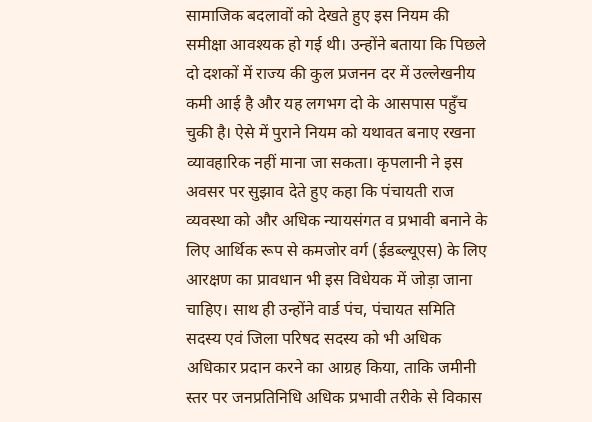सामाजिक बदलावों को देखते हुए इस नियम की समीक्षा आवश्यक हो गई थी। उन्होंने बताया कि पिछले दो दशकों में राज्य की कुल प्रजनन दर में उल्लेखनीय कमी आई है और यह लगभग दो के आसपास पहुँच चुकी है। ऐसे में पुराने नियम को यथावत बनाए रखना व्यावहारिक नहीं माना जा सकता। कृपलानी ने इस अवसर पर सुझाव देते हुए कहा कि पंचायती राज व्यवस्था को और अधिक न्यायसंगत व प्रभावी बनाने के लिए आर्थिक रूप से कमजोर वर्ग (ईडब्ल्यूएस) के लिए आरक्षण का प्रावधान भी इस विधेयक में जोड़ा जाना चाहिए। साथ ही उन्होंने वार्ड पंच, पंचायत समिति सदस्य एवं जिला परिषद सदस्य को भी अधिक अधिकार प्रदान करने का आग्रह किया, ताकि जमीनी स्तर पर जनप्रतिनिधि अधिक प्रभावी तरीके से विकास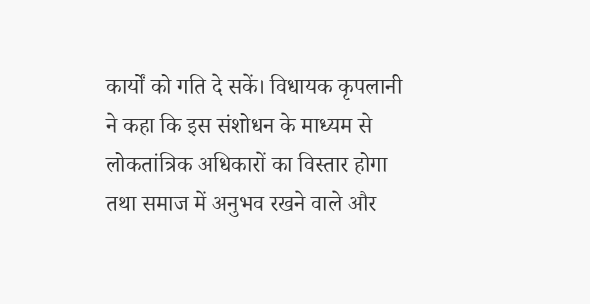कार्यों को गति दे सकें। विधायक कृपलानी ने कहा कि इस संशोधन के माध्यम से लोकतांत्रिक अधिकारों का विस्तार होगा तथा समाज में अनुभव रखने वाले और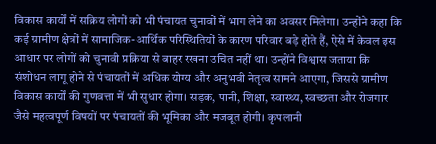विकास कार्यों में सक्रिय लोगों को भी पंचायत चुनावों में भाग लेने का अवसर मिलेगा। उन्होंने कहा कि कई ग्रामीण क्षेत्रों में सामाजिक-आर्थिक परिस्थितियों के कारण परिवार बड़े होते हैं, ऐसे में केवल इस आधार पर लोगों को चुनावी प्रक्रिया से बाहर रखना उचित नहीं था। उन्होंने विश्वास जताया कि संशोधन लागू होने से पंचायतों में अधिक योग्य और अनुभवी नेतृत्व सामने आएगा, जिससे ग्रामीण विकास कार्यों की गुणवत्ता में भी सुधार होगा। सड़क, पानी, शिक्षा, स्वास्थ्य, स्वच्छता और रोजगार जैसे महत्वपूर्ण विषयों पर पंचायतों की भूमिका और मजबूत होगी। कृपलानी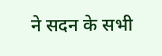ने सदन के सभी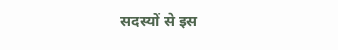सदस्यों से इस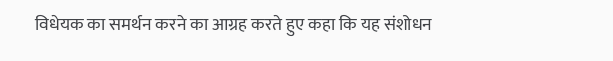विधेयक का समर्थन करने का आग्रह करते हुए कहा कि यह संशोधन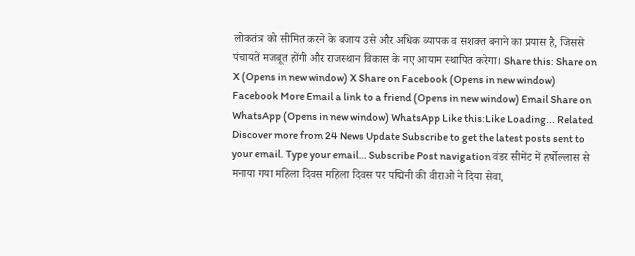लोकतंत्र को सीमित करने के बजाय उसे और अधिक व्यापक व सशक्त बनाने का प्रयास है, जिससे पंचायतें मजबूत होंगी और राजस्थान विकास के नए आयाम स्थापित करेगा। Share this: Share on X (Opens in new window) X Share on Facebook (Opens in new window) Facebook More Email a link to a friend (Opens in new window) Email Share on WhatsApp (Opens in new window) WhatsApp Like this:Like Loading... Related Discover more from 24 News Update Subscribe to get the latest posts sent to your email. Type your email… Subscribe Post navigation वंडर सीमेंट में हर्षोल्लास से मनाया गया महिला दिवस महिला दिवस पर पद्मिनी की वीराओ ने दिया सेवा,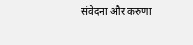संवेदना और करुणा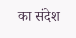का संदेश